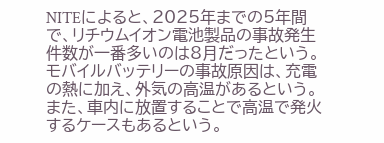NITEによると、2025年までの5年間で、リチウムイオン電池製品の事故発生件数が一番多いのは8月だったという。モバイルバッテリーの事故原因は、充電の熱に加え、外気の高温があるという。また、車内に放置することで高温で発火するケースもあるという。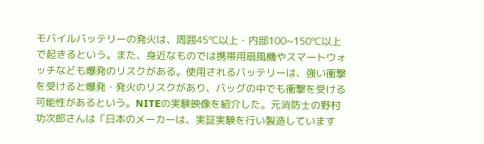モバイルバッテリーの発火は、周囲45℃以上・内部100~150℃以上で起きるという。また、身近なものでは携帯用扇風機やスマートウォッチなども爆発のリスクがある。使用されるバッテリーは、強い衝撃を受けると爆発・発火のリスクがあり、バッグの中でも衝撃を受ける可能性があるという。NITEの実験映像を紹介した。元消防士の野村功次郎さんは「日本のメーカーは、実証実験を行い製造しています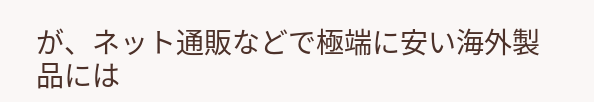が、ネット通販などで極端に安い海外製品には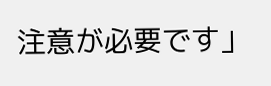注意が必要です」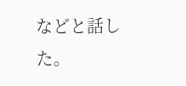などと話した。